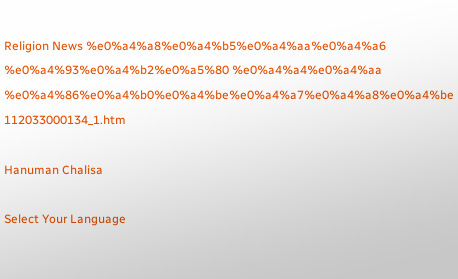Religion News %e0%a4%a8%e0%a4%b5%e0%a4%aa%e0%a4%a6 %e0%a4%93%e0%a4%b2%e0%a5%80 %e0%a4%a4%e0%a4%aa %e0%a4%86%e0%a4%b0%e0%a4%be%e0%a4%a7%e0%a4%a8%e0%a4%be 112033000134_1.htm

Hanuman Chalisa

Select Your Language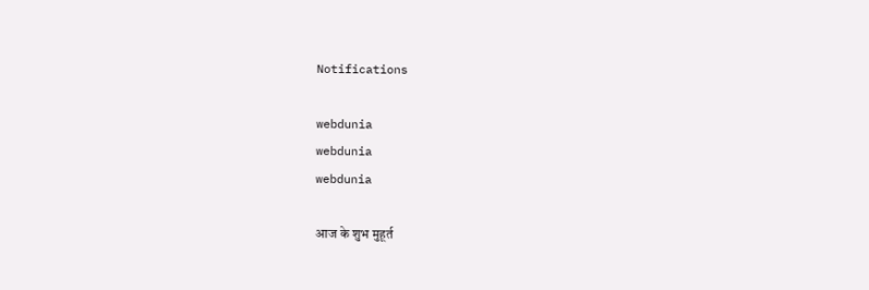Notifications

webdunia
webdunia
webdunia

आज के शुभ मुहूर्त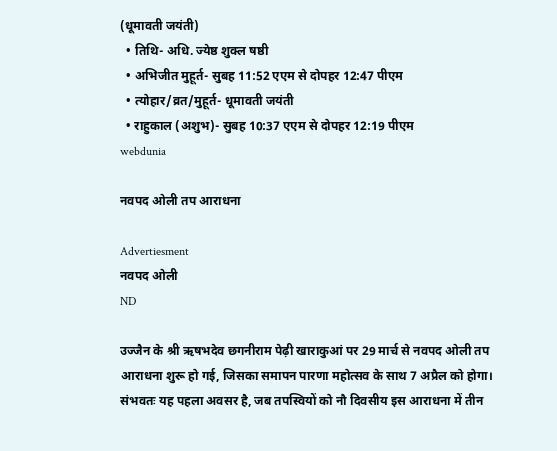(धूमावती जयंती)
  • तिथि- अधि. ज्येष्ठ शुक्ल षष्ठी
  • अभिजीत मुहूर्त- सुबह 11:52 एएम से दोपहर 12:47 पीएम
  • त्योहार/व्रत/मुहूर्त- धूमावती जयंती
  • राहुकाल (अशुभ)- सुबह 10:37 एएम से दोपहर 12:19 पीएम
webdunia

नवपद ओली तप आराधना

Advertiesment
नवपद ओली
ND

उज्जैन के श्री ऋषभदेव छगनीराम पेढ़ी खाराकुआं पर 29 मार्च से नवपद ओली तप आराधना शुरू हो गई, जिसका समापन पारणा महोत्सव के साथ 7 अप्रैल को होगा। संभवतः यह पहला अवसर है, जब तपस्वियों को नौ दिवसीय इस आराधना में तीन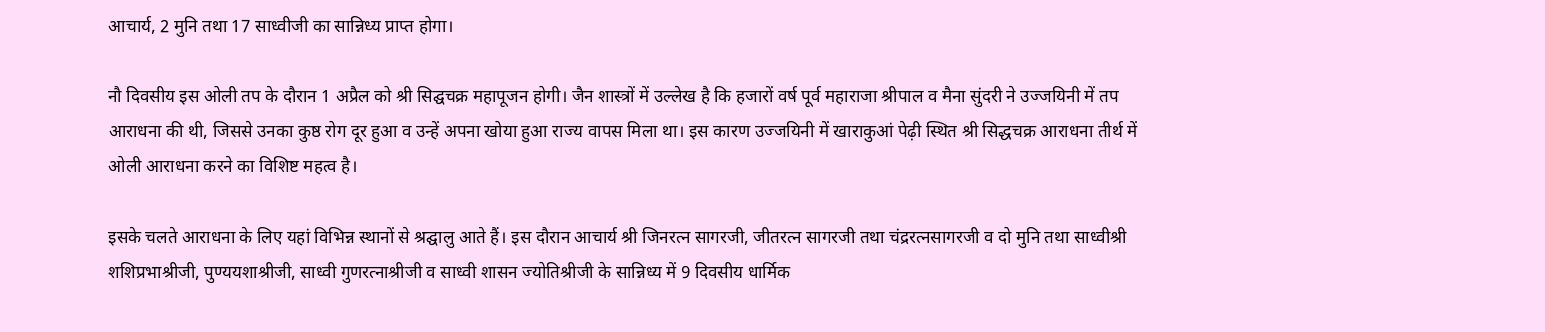आचार्य, 2 मुनि तथा 17 साध्वीजी का सान्निध्य प्राप्त होगा।

नौ दिवसीय इस ओली तप के दौरान 1 अप्रैल को श्री सिद्घचक्र महापूजन होगी। जैन शास्त्रों में उल्लेख है कि हजारों वर्ष पूर्व महाराजा श्रीपाल व मैना सुंदरी ने उज्जयिनी में तप आराधना की थी, जिससे उनका कुष्ठ रोग दूर हुआ व उन्हें अपना खोया हुआ राज्य वापस मिला था। इस कारण उज्जयिनी में खाराकुआं पेढ़ी स्थित श्री सिद्धचक्र आराधना तीर्थ में ओली आराधना करने का विशिष्ट महत्व है।

इसके चलते आराधना के लिए यहां विभिन्न स्थानों से श्रद्घालु आते हैं। इस दौरान आचार्य श्री जिनरत्न सागरजी, जीतरत्न सागरजी तथा चंद्ररत्नसागरजी व दो मुनि तथा साध्वीश्री शशिप्रभाश्रीजी, पुण्ययशाश्रीजी, साध्वी गुणरत्नाश्रीजी व साध्वी शासन ज्योतिश्रीजी के सान्निध्य में 9 दिवसीय धार्मिक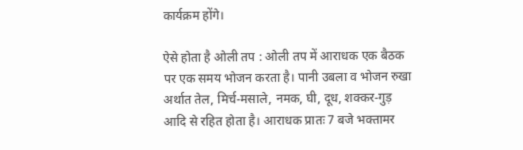कार्यक्रम होंगे।

ऐसे होता है ओली तप : ओली तप में आराधक एक बैठक पर एक समय भोजन करता है। पानी उबला व भोजन रुखा अर्थात तेल, मिर्च-मसाले, नमक, घी, दूध, शक्कर-गुड़ आदि से रहित होता है। आराधक प्रातः 7 बजे भक्तामर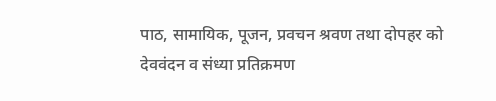पाठ, सामायिक, पूजन, प्रवचन श्रवण तथा दोपहर को देववंदन व संध्या प्रतिक्रमण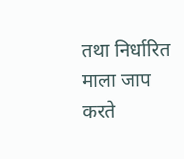तथा निर्धारित माला जाप करते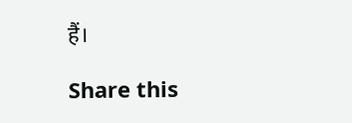हैं।

Share this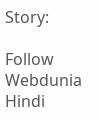Story:

Follow Webdunia Hindi